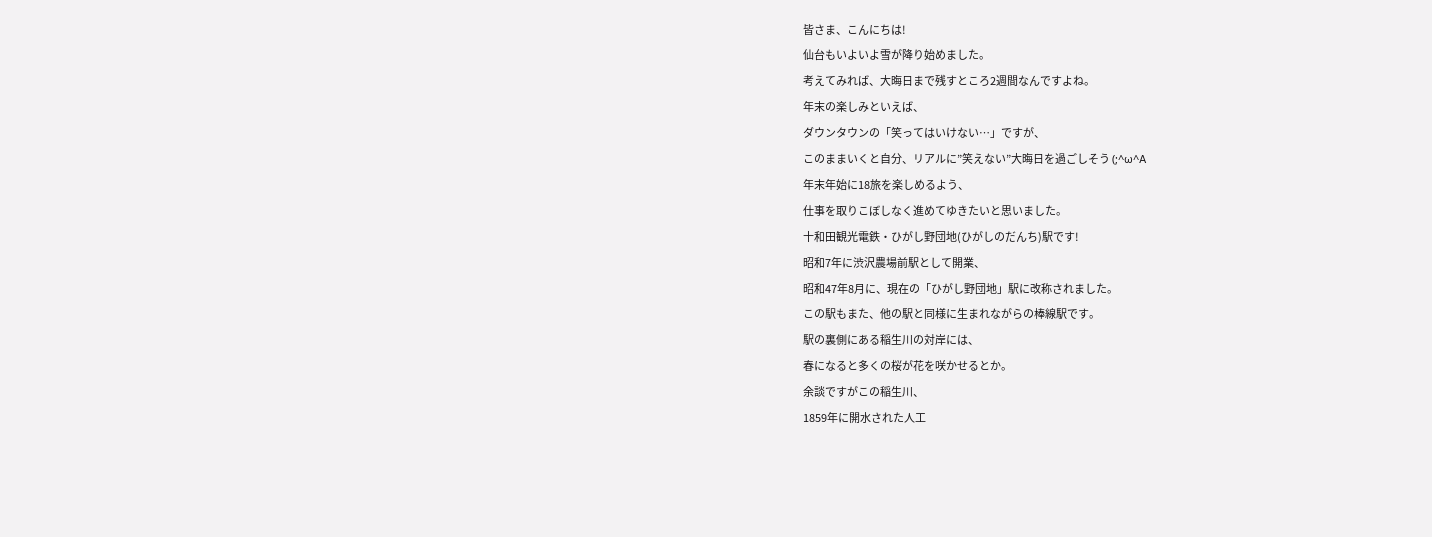皆さま、こんにちは!
仙台もいよいよ雪が降り始めました。
考えてみれば、大晦日まで残すところ2週間なんですよね。
年末の楽しみといえば、
ダウンタウンの「笑ってはいけない…」ですが、
このままいくと自分、リアルに”笑えない”大晦日を過ごしそう (;^ω^A
年末年始に18旅を楽しめるよう、
仕事を取りこぼしなく進めてゆきたいと思いました。
十和田観光電鉄・ひがし野団地(ひがしのだんち)駅です!
昭和7年に渋沢農場前駅として開業、
昭和47年8月に、現在の「ひがし野団地」駅に改称されました。
この駅もまた、他の駅と同様に生まれながらの棒線駅です。
駅の裏側にある稲生川の対岸には、
春になると多くの桜が花を咲かせるとか。
余談ですがこの稲生川、
1859年に開水された人工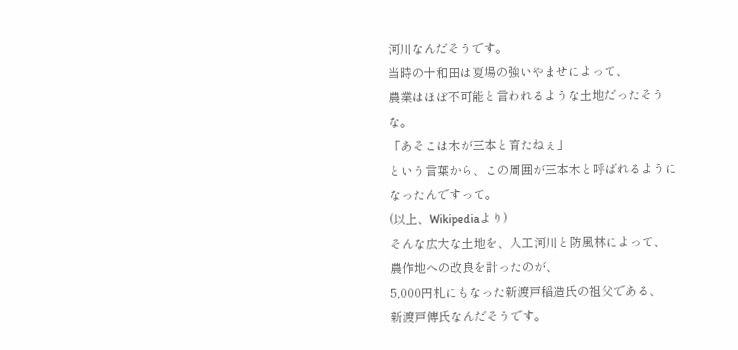河川なんだそうです。
当時の十和田は夏場の強いやませによって、
農業はほぼ不可能と言われるような土地だったそうな。
「あそこは木が三本と育たねぇ」
という言葉から、この周囲が三本木と呼ばれるようになったんですって。
(以上、Wikipediaより)
そんな広大な土地を、人工河川と防風林によって、
農作地への改良を計ったのが、
5,000円札にもなった新渡戸稲造氏の祖父である、
新渡戸傳氏なんだそうです。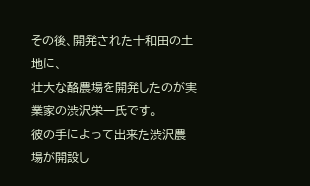その後、開発された十和田の土地に、
壮大な酪農場を開発したのが実業家の渋沢栄一氏です。
彼の手によって出来た渋沢農場が開設し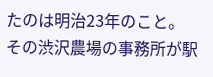たのは明治23年のこと。
その渋沢農場の事務所が駅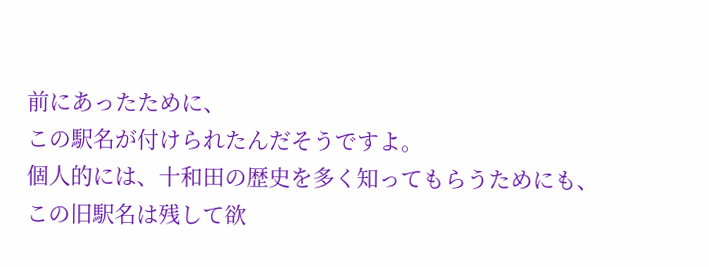前にあったために、
この駅名が付けられたんだそうですよ。
個人的には、十和田の歴史を多く知ってもらうためにも、
この旧駅名は残して欲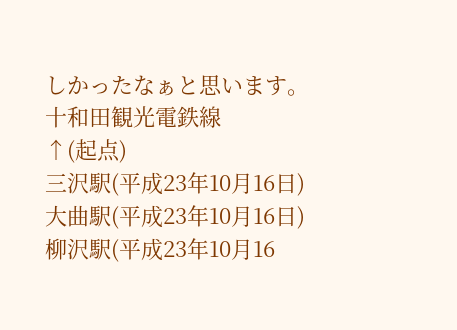しかったなぁと思います。
十和田観光電鉄線
↑(起点)
三沢駅(平成23年10月16日)
大曲駅(平成23年10月16日)
柳沢駅(平成23年10月16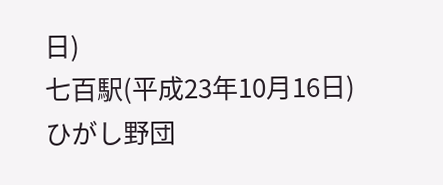日)
七百駅(平成23年10月16日)
ひがし野団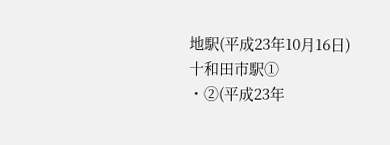地駅(平成23年10月16日)
十和田市駅①
・②(平成23年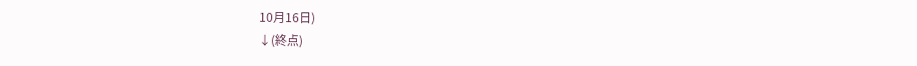10月16日)
↓(終点)